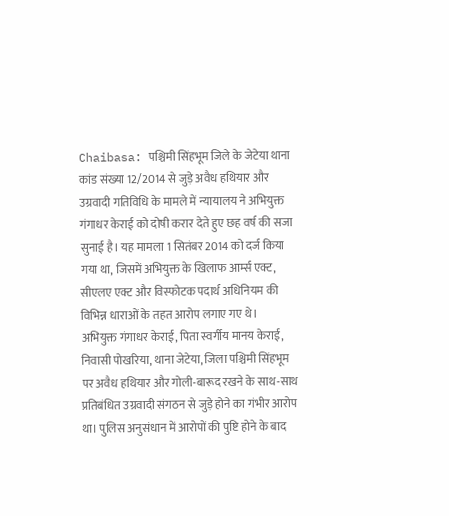Chaibasa: पश्चिमी सिंहभूम जिले के जेटेया थाना कांड संख्या 12/2014 से जुड़े अवैध हथियार और उग्रवादी गतिविधि के मामले में न्यायालय ने अभियुक्त गंगाधर केराई को दोषी करार देते हुए छह वर्ष की सजा सुनाई है। यह मामला 1 सितंबर 2014 को दर्ज किया गया था, जिसमें अभियुक्त के खिलाफ आर्म्स एक्ट, सीएलए एक्ट और विस्फोटक पदार्थ अधिनियम की विभिन्न धाराओं के तहत आरोप लगाए गए थे।
अभियुक्त गंगाधर केराई, पिता स्वर्गीय मानय केराई, निवासी पोखरिया, थाना जेटेया, जिला पश्चिमी सिंहभूम पर अवैध हथियार और गोली-बारूद रखने के साथ-साथ प्रतिबंधित उग्रवादी संगठन से जुड़े होने का गंभीर आरोप था। पुलिस अनुसंधान में आरोपों की पुष्टि होने के बाद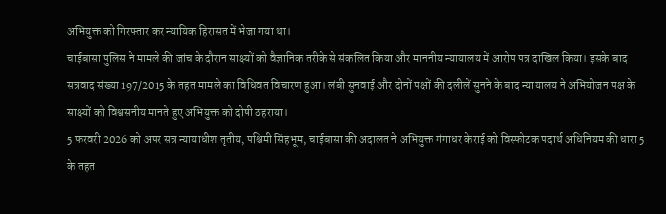अभियुक्त को गिरफ्तार कर न्यायिक हिरासत में भेजा गया था।
चाईबासा पुलिस ने मामले की जांच के दौरान साक्ष्यों को वैज्ञानिक तरीके से संकलित किया और माननीय न्यायालय में आरोप पत्र दाखिल किया। इसके बाद सत्रवाद संख्या 197/2015 के तहत मामले का विधिवत विचारण हुआ। लंबी सुनवाई और दोनों पक्षों की दलीलें सुनने के बाद न्यायालय ने अभियोजन पक्ष के साक्ष्यों को विश्वसनीय मानते हुए अभियुक्त को दोषी ठहराया।
5 फरवरी 2026 को अपर सत्र न्यायाधीश तृतीय, पश्चिमी सिंहभूम, चाईबासा की अदालत ने अभियुक्त गंगाधर केराई को विस्फोटक पदार्थ अधिनियम की धारा 5 के तहत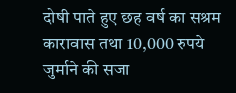दोषी पाते हुए छह वर्ष का सश्रम कारावास तथा 10,000 रुपये जुर्माने की सजा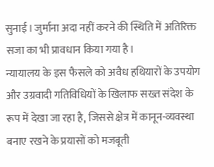सुनाई। जुर्माना अदा नहीं करने की स्थिति में अतिरिक्त सजा का भी प्रावधान किया गया है।
न्यायालय के इस फैसले को अवैध हथियारों के उपयोग और उग्रवादी गतिविधियों के खिलाफ सख्त संदेश के रूप में देखा जा रहा है, जिससे क्षेत्र में कानून-व्यवस्था बनाए रखने के प्रयासों को मजबूती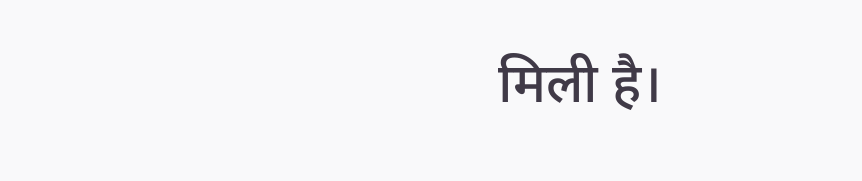मिली है।